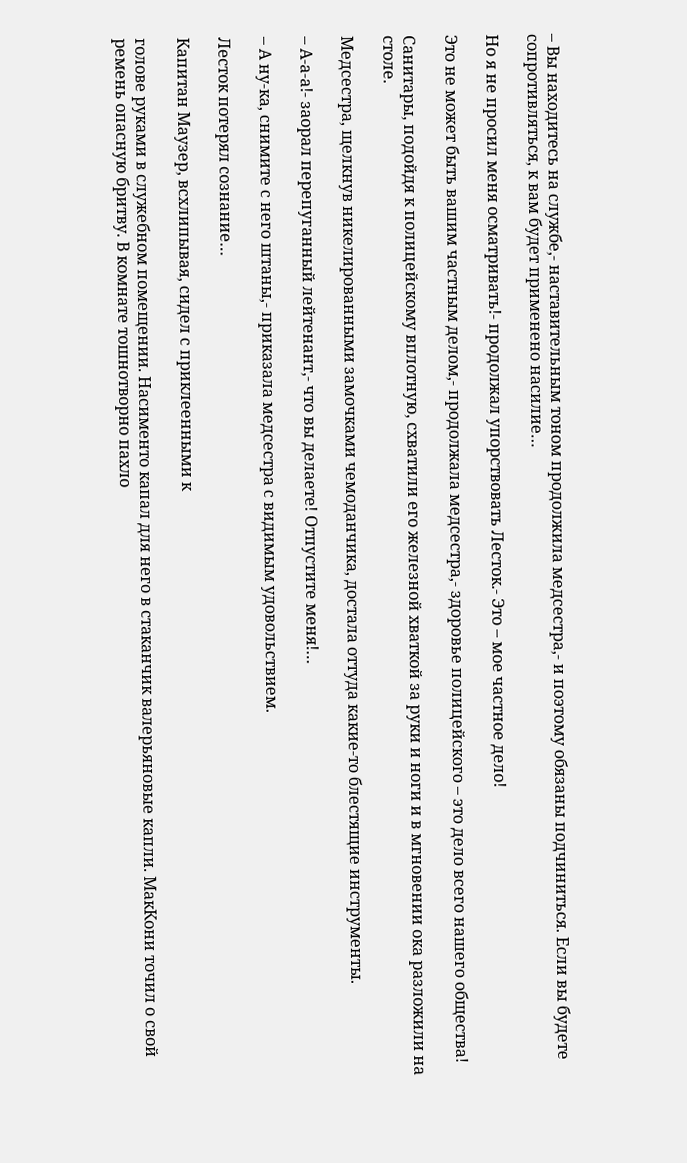– Вы находитесь на службе,- наставительным тоном продолжила медсестра,- и поэтому обязаны подчиниться. Если вы будете сопротивляться, к вам будет применено насилие…

Но я не просил меня осматривать!- продолжал упорствовать Лесток.- Это – мое частное дело!

Это не может быть вашим частным делом,- продолжала медсестра,- здоровье полицейского – это дело всего нашего общества!

Санитары, подойдя к полицейскому вплотную, схватили его железной хваткой за руки и ноги и в мгновении ока разложили на столе.

Медсестра, щелкнув никелированными замочками чемоданчика, достала оттуда какие-то блестящие инструменты.

– А-а-а!- заорал перепуганный лейтенант,- что вы делаете! Отпустите меня!…

– А ну-ка, снимите с него штаны,- приказала медсестра с видимым удовольствием.

Лесток потерял сознание…

Капитан Маузер, всхлипывая, сидел с приклеенными к

голове руками в служебном помещении. Насименто капал для него в стаканчик валерьяновые капли. МакКони точил о свой ремень опасную бритву. В комнате тошнотворно пахло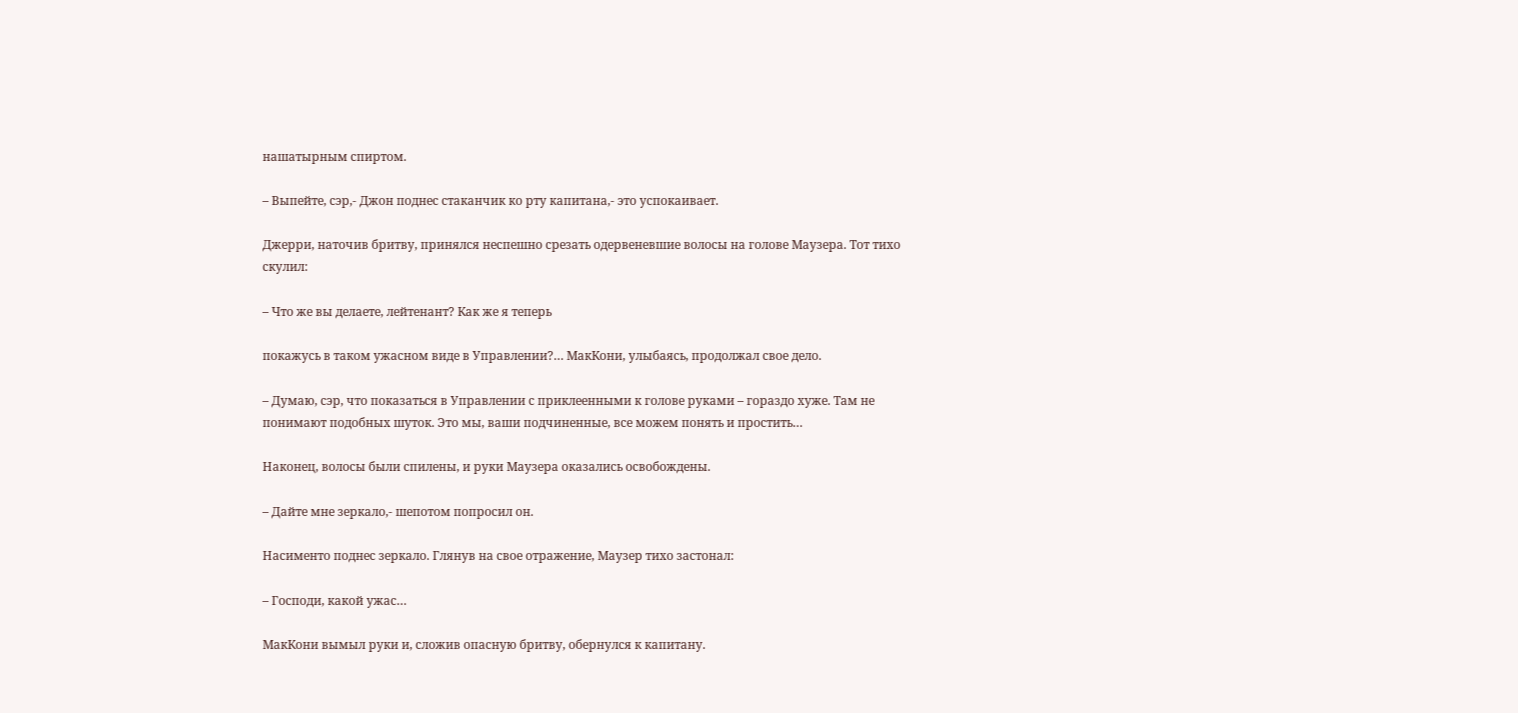нашатырным спиртом.

– Выпейте, сэр,- Джон поднес стаканчик ко рту капитана,- это успокаивает.

Джерри, наточив бритву, принялся неспешно срезать одервеневшие волосы на голове Маузера. Тот тихо скулил:

– Что же вы делаете, лейтенант? Как же я теперь

покажусь в таком ужасном виде в Управлении?… МакКони, улыбаясь, продолжал свое дело.

– Думаю, сэр, что показаться в Управлении с приклеенными к голове руками – гораздо хуже. Там не понимают подобных шуток. Это мы, ваши подчиненные, все можем понять и простить…

Наконец, волосы были спилены, и руки Маузера оказались освобождены.

– Дайте мне зеркало,- шепотом попросил он.

Насименто поднес зеркало. Глянув на свое отражение, Маузер тихо застонал:

– Господи, какой ужас…

МакКони вымыл руки и, сложив опасную бритву, обернулся к капитану.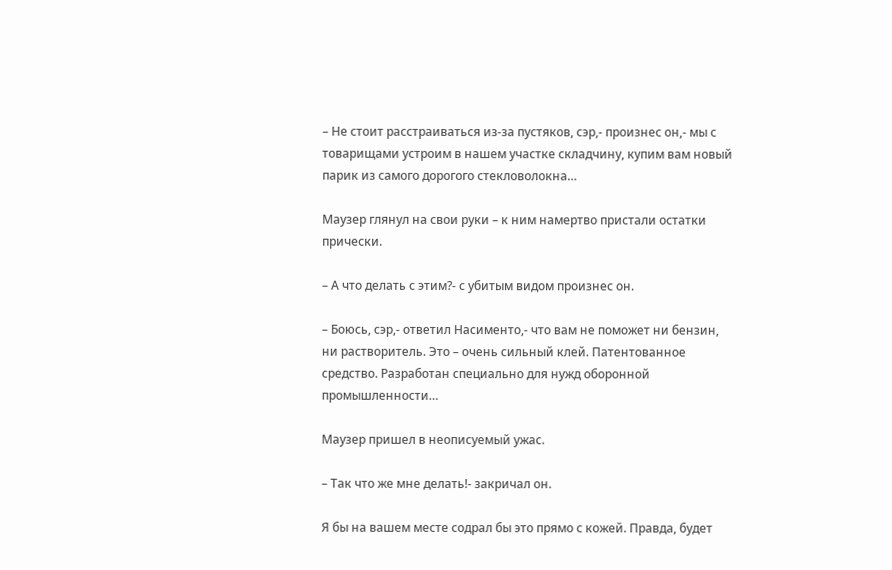– Не стоит расстраиваться из-за пустяков, сэр,- произнес он,- мы с товарищами устроим в нашем участке складчину, купим вам новый парик из самого дорогого стекловолокна…

Маузер глянул на свои руки – к ним намертво пристали остатки прически.

– А что делать с этим?- с убитым видом произнес он.

– Боюсь, сэр,- ответил Насименто,- что вам не поможет ни бензин, ни растворитель. Это – очень сильный клей. Патентованное средство. Разработан специально для нужд оборонной промышленности…

Маузер пришел в неописуемый ужас.

– Так что же мне делать!- закричал он.

Я бы на вашем месте содрал бы это прямо с кожей. Правда, будет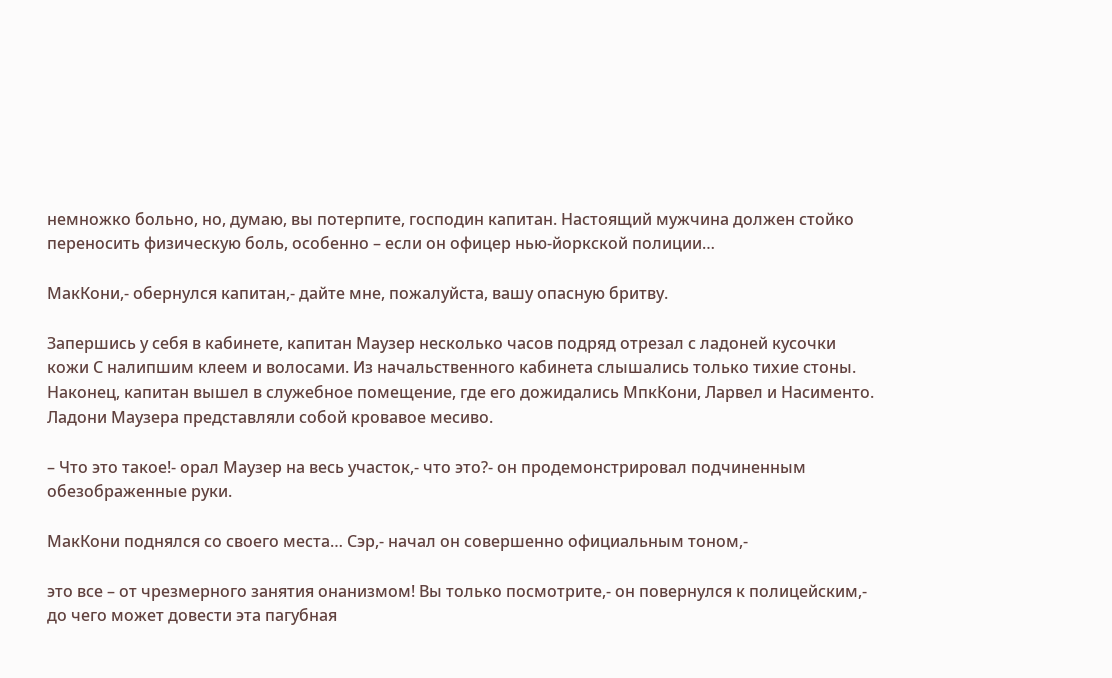немножко больно, но, думаю, вы потерпите, господин капитан. Настоящий мужчина должен стойко переносить физическую боль, особенно – если он офицер нью-йоркской полиции…

МакКони,- обернулся капитан,- дайте мне, пожалуйста, вашу опасную бритву.

Запершись у себя в кабинете, капитан Маузер несколько часов подряд отрезал с ладоней кусочки кожи С налипшим клеем и волосами. Из начальственного кабинета слышались только тихие стоны. Наконец, капитан вышел в служебное помещение, где его дожидались МпкКони, Ларвел и Насименто. Ладони Маузера представляли собой кровавое месиво.

– Что это такое!- орал Маузер на весь участок,- что это?- он продемонстрировал подчиненным обезображенные руки.

МакКони поднялся со своего места… Сэр,- начал он совершенно официальным тоном,-

это все – от чрезмерного занятия онанизмом! Вы только посмотрите,- он повернулся к полицейским,- до чего может довести эта пагубная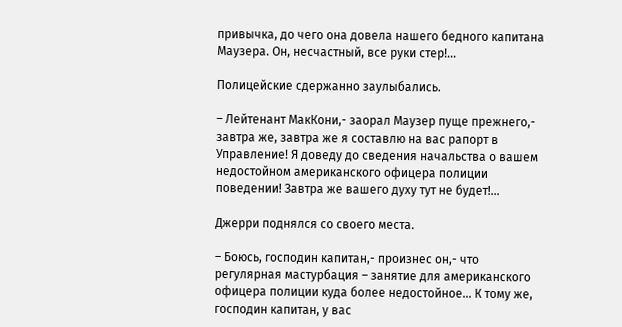привычка, до чего она довела нашего бедного капитана Маузера. Он, несчастный, все руки стер!…

Полицейские сдержанно заулыбались.

– Лейтенант МакКони,- заорал Маузер пуще прежнего,- завтра же, завтра же я составлю на вас рапорт в Управление! Я доведу до сведения начальства о вашем недостойном американского офицера полиции поведении! Завтра же вашего духу тут не будет!…

Джерри поднялся со своего места.

– Боюсь, господин капитан,- произнес он,- что регулярная мастурбация – занятие для американского офицера полиции куда более недостойное… К тому же, господин капитан, у вас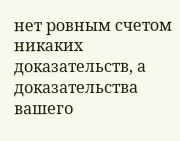нет ровным счетом никаких доказательств, а доказательства вашего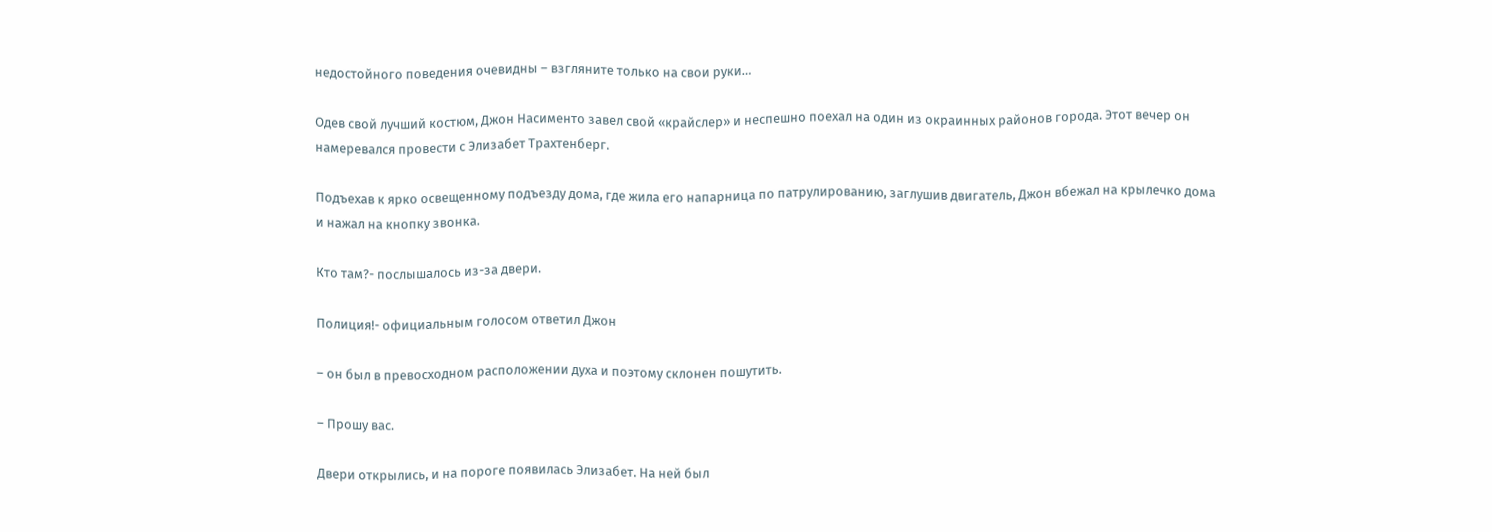недостойного поведения очевидны – взгляните только на свои руки…

Одев свой лучший костюм, Джон Насименто завел свой «крайслер» и неспешно поехал на один из окраинных районов города. Этот вечер он намеревался провести с Элизабет Трахтенберг.

Подъехав к ярко освещенному подъезду дома, где жила его напарница по патрулированию, заглушив двигатель, Джон вбежал на крылечко дома и нажал на кнопку звонка.

Кто там?- послышалось из-за двери.

Полиция!- официальным голосом ответил Джон

– он был в превосходном расположении духа и поэтому склонен пошутить.

– Прошу вас.

Двери открылись, и на пороге появилась Элизабет. На ней был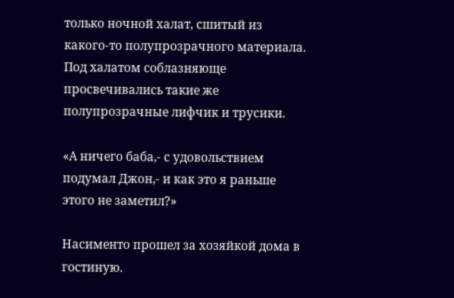только ночной халат, сшитый из какого-то полупрозрачного материала. Под халатом соблазняюще просвечивались такие же полупрозрачные лифчик и трусики.

«А ничего баба,- с удовольствием подумал Джон,- и как это я раньше этого не заметил?»

Насименто прошел за хозяйкой дома в гостиную.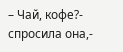– Чай, кофе?- спросила она,-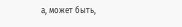а, может быть,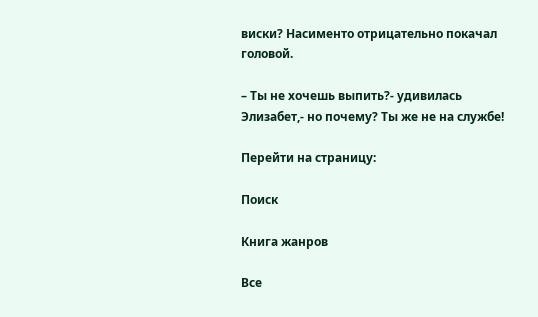виски? Насименто отрицательно покачал головой.

– Ты не хочешь выпить?- удивилась Элизабет,- но почему? Ты же не на службе!

Перейти на страницу:

Поиск

Книга жанров

Все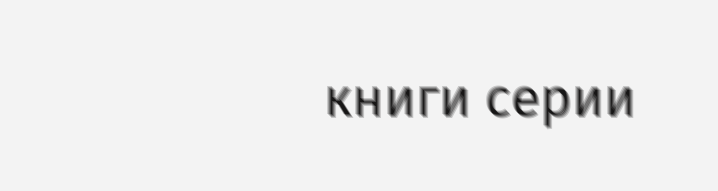книги серии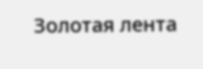Золотая лента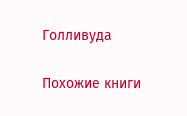Голливуда

Похожие книги